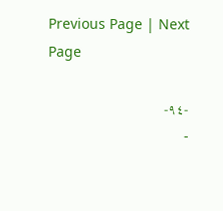Previous Page | Next Page

-٩٤-
-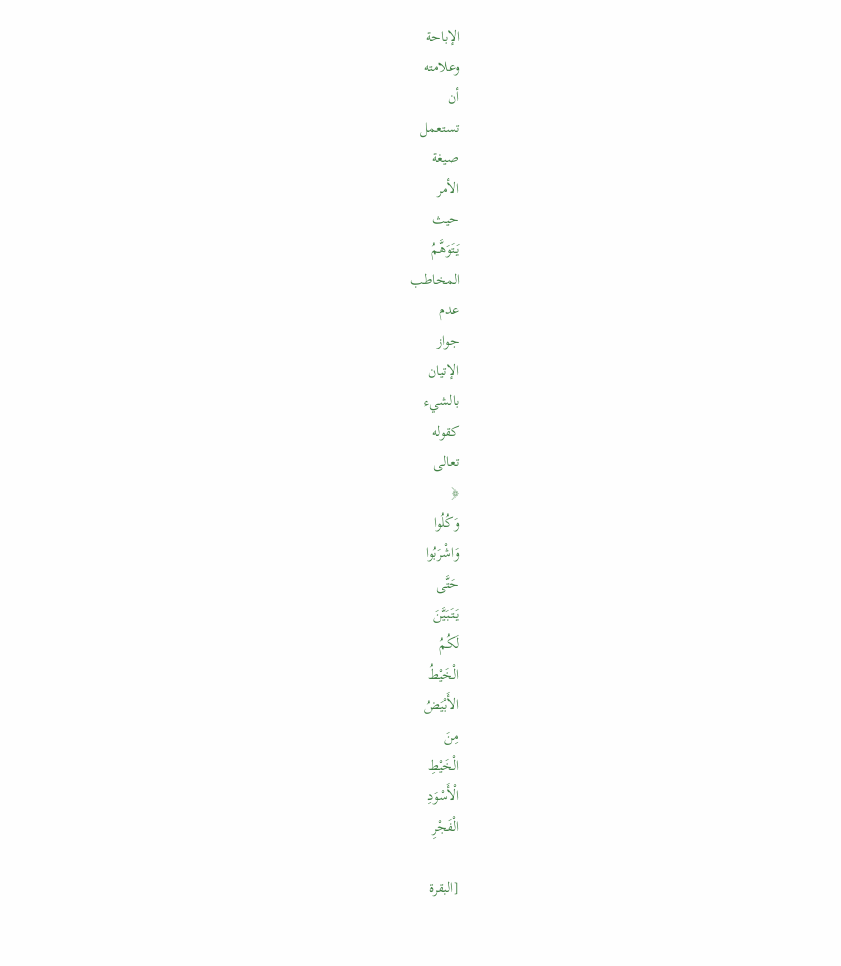الإباحة
وعلامته
أن
تستعمل
صيغة
الأمر
حيث
يَتَوَهَّمُ
المخاطب
عدم
جواز
الإتيان
بالشيء
كقوله
تعالى
﴿
وَكُلُوا
وَاشْرَبُوا
حَتَّى
يَتَبَيَّنَ
لَكُمُ
الْخَيْطُ
الأَبْيَضُ
مِنَ
الْخَيْطِ
الْأَسْوَدِ
الْفَجْرِ

[البقرة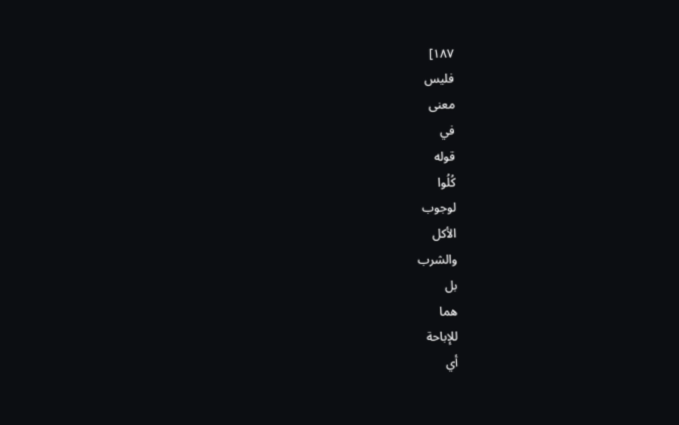۱۸۷]
فليس
معنى
في
قوله
كُلُوا
لوجوب
الأكل
والشرب
بل
هما
للإباحة
أي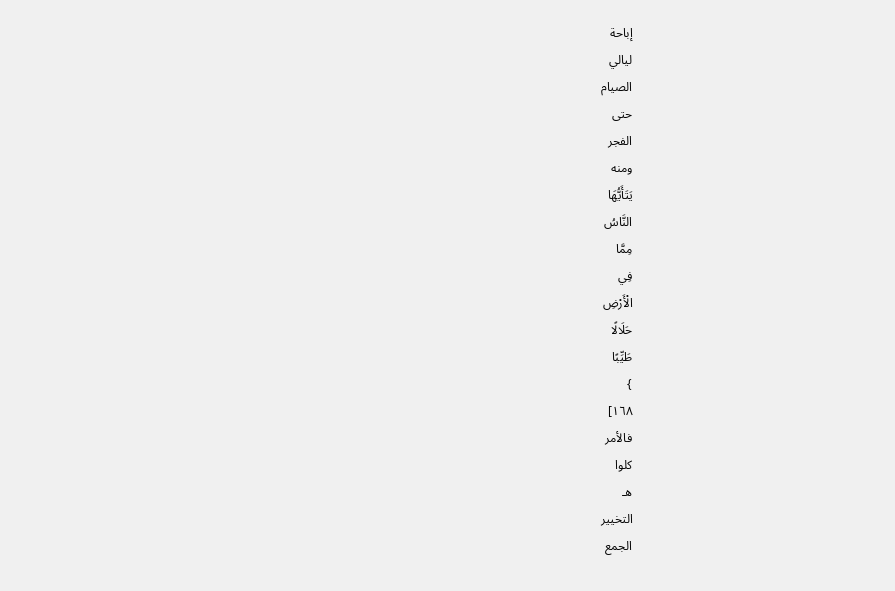إباحة
ليالي
الصيام
حتى
الفجر
ومنه
يَتَأَيُّهَا
النَّاسُ
مِمَّا
فِي
الْأَرْضِ
حَلَالًا
طَيِّبًا
}
١٦٨]
فالأمر
كلوا
هـ
التخيير
الجمع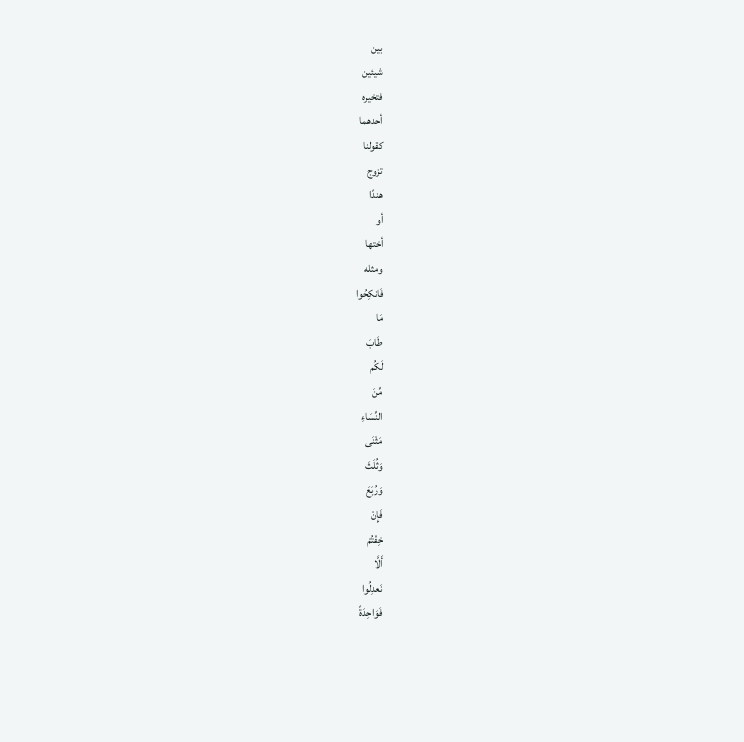بين
شيئين
فتخيره
أحدهما
كقولنا
تزوج
هندًا
أو
أختها
ومثله
فَانكِحُوا
مَا
طَابَ
لَكُم
مِّنَ
النِّسَاءِ
مَثْنَى
وَثُلَثَ
وَرُبَعَ
فَإِنْ
خِفْتُمْ
أَلَّا
نَعدِلُوا
فَوَاحِدَةً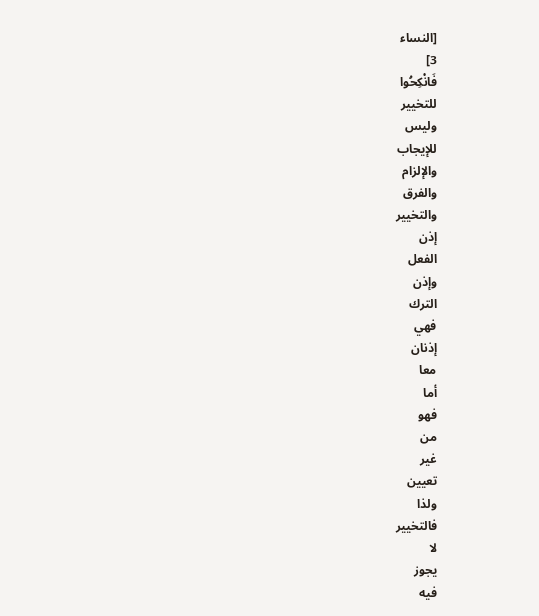[النساء
3]
فَانْكِحُوا
للتخيير
وليس
للإيجاب
والإلزام
والفرق
والتخيير
إذن
الفعل
وإذن
الترك
فهي
إذنان
معا
أما
فهو
من
غير
تعيين
ولذا
فالتخيير
لا
يجوز
فيه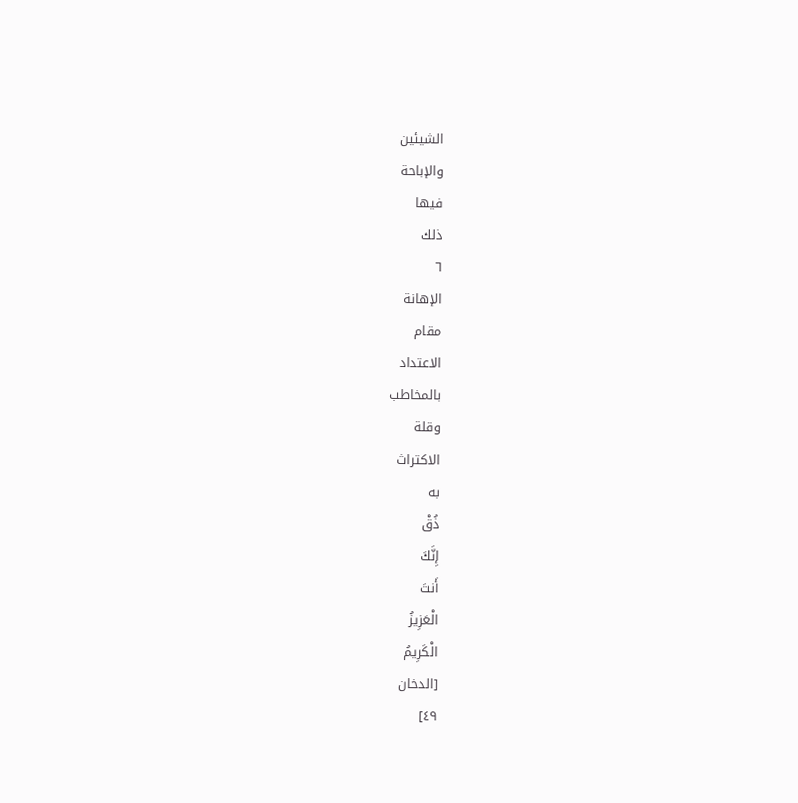الشيئين
والإباحة
فيها
ذلك
٦
الإهانة
مقام
الاعتداد
بالمخاطب
وقلة
الاكتراث
به
ذُقْ
إِنَّكَ
أَنتَ
الْعَزِيزُ
الْكَرِيمُ
[الدخان
٤٩]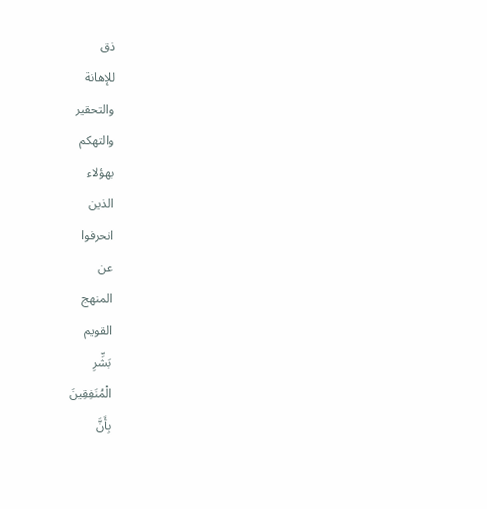ذق
للإهانة
والتحقير
والتهكم
بهؤلاء
الذين
انحرفوا
عن
المنهج
القويم
بَشِّرِ
الْمُنَفِقِينَ
بِأَنَّ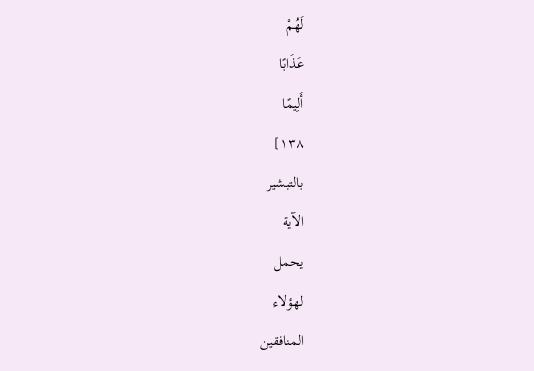لَهُمْ
عَذَابًا
أَلِيمًا
۱۳۸]
بالتبشير
الآية
يحمل
لهؤلاء
المنافقين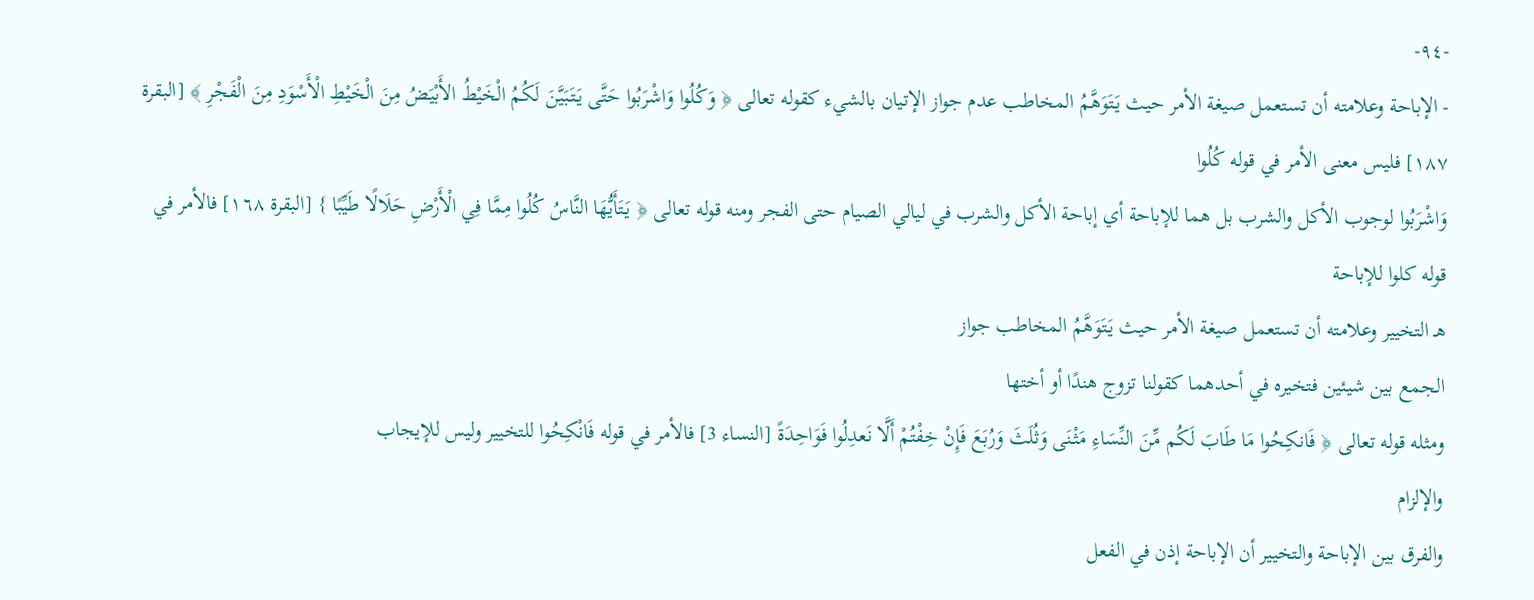-٩٤-
- الإباحة وعلامته أن تستعمل صيغة الأمر حيث يَتَوَهَّمُ المخاطب عدم جواز الإتيان بالشيء كقوله تعالى ﴿ وَكُلُوا وَاشْرَبُوا حَتَّى يَتَبَيَّنَ لَكُمُ الْخَيْطُ الأَبْيَضُ مِنَ الْخَيْطِ الْأَسْوَدِ مِنَ الْفَجْرِ ﴾ [البقرة ۱۸۷] فليس معنى الأمر في قوله كُلُوا
وَاشْرَبُوا لوجوب الأكل والشرب بل هما للإباحة أي إباحة الأكل والشرب في ليالي الصيام حتى الفجر ومنه قوله تعالى ﴿ يَتَأَيُّهَا النَّاسُ كُلُوا مِمَّا فِي الْأَرْضِ حَلَالًا طَيِّبًا } [البقرة ١٦٨] فالأمر في قوله كلوا للإباحة
هـ التخيير وعلامته أن تستعمل صيغة الأمر حيث يَتَوَهَّمُ المخاطب جواز
الجمع بين شيئين فتخيره في أحدهما كقولنا تزوج هندًا أو أختها
ومثله قوله تعالى ﴿ فَانكِحُوا مَا طَابَ لَكُم مِّنَ النِّسَاءِ مَثْنَى وَثُلَثَ وَرُبَعَ فَإِنْ خِفْتُمْ أَلَّا نَعدِلُوا فَوَاحِدَةً [النساء 3] فالأمر في قوله فَانْكِحُوا للتخيير وليس للإيجاب
والإلزام
والفرق بين الإباحة والتخيير أن الإباحة إذن في الفعل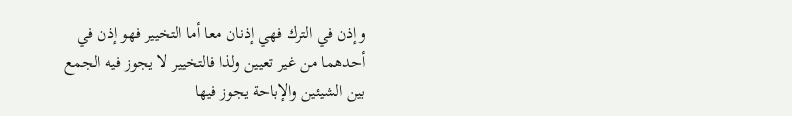وإذن في الترك فهي إذنان معا أما التخيير فهو إذن في أحدهما من غير تعيين ولذا فالتخيير لا يجوز فيه الجمع بين الشيئين والإباحة يجوز فيها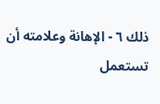ذلك ٦ - الإهانة وعلامته أن تستعمل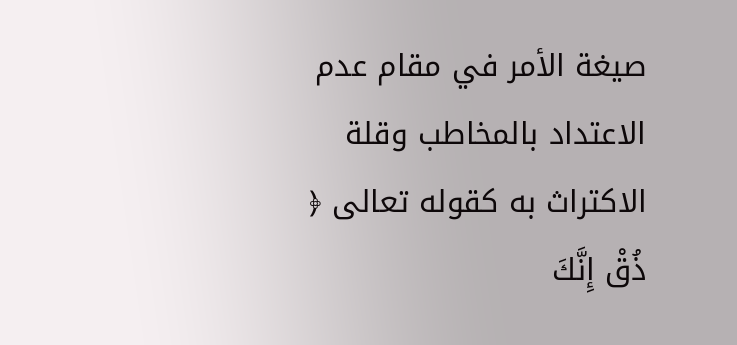صيغة الأمر في مقام عدم الاعتداد بالمخاطب وقلة الاكتراث به كقوله تعالى ﴿ ذُقْ إِنَّكَ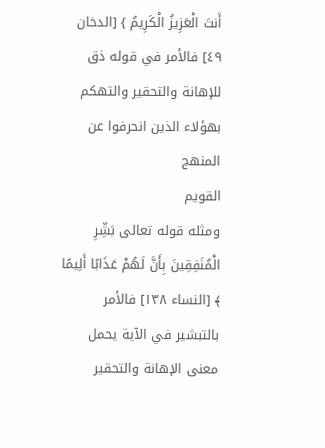أَنتَ الْعَزِيزُ الْكَرِيمُ } [الدخان ٤٩] فالأمر في قوله ذق للإهانة والتحقير والتهكم بهؤلاء الذين انحرفوا عن المنهج
القويم
ومثله قوله تعالى بَشِّرِ الْمُنَفِقِينَ بِأَنَّ لَهُمْ عَذَابًا أَلِيمًا ﴾ [النساء ۱۳۸] فالأمر بالتبشير في الآية يحمل معنى الإهانة والتحقير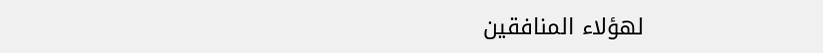لهؤلاء المنافقين